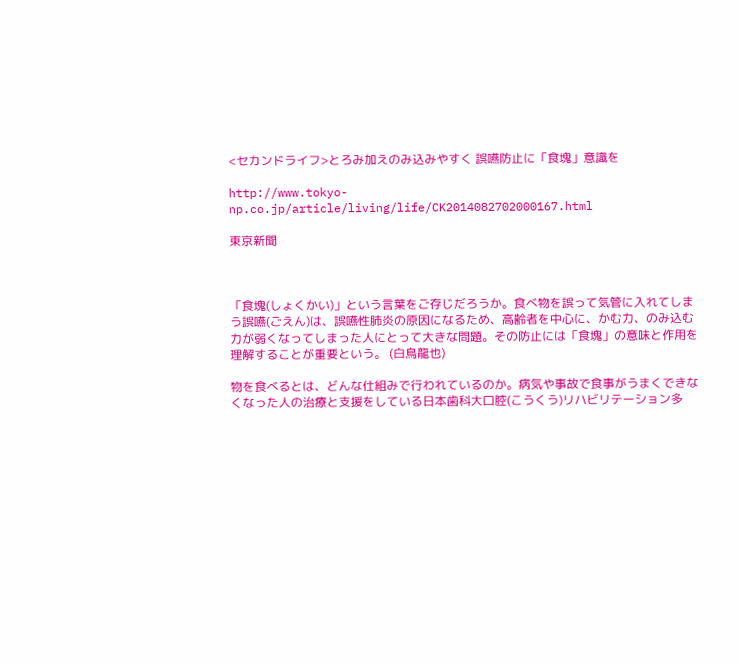<セカンドライフ>とろみ加えのみ込みやすく 誤嚥防止に「食塊」意識を

http://www.tokyo-np.co.jp/article/living/life/CK2014082702000167.html

東京新聞



「食塊(しょくかい)」という言葉をご存じだろうか。食べ物を誤って気管に入れてしまう誤嚥(ごえん)は、誤嚥性肺炎の原因になるため、高齢者を中心に、かむ力、のみ込む力が弱くなってしまった人にとって大きな問題。その防止には「食塊」の意味と作用を理解することが重要という。 (白鳥龍也)

物を食べるとは、どんな仕組みで行われているのか。病気や事故で食事がうまくできなくなった人の治療と支援をしている日本歯科大口腔(こうくう)リハビリテーション多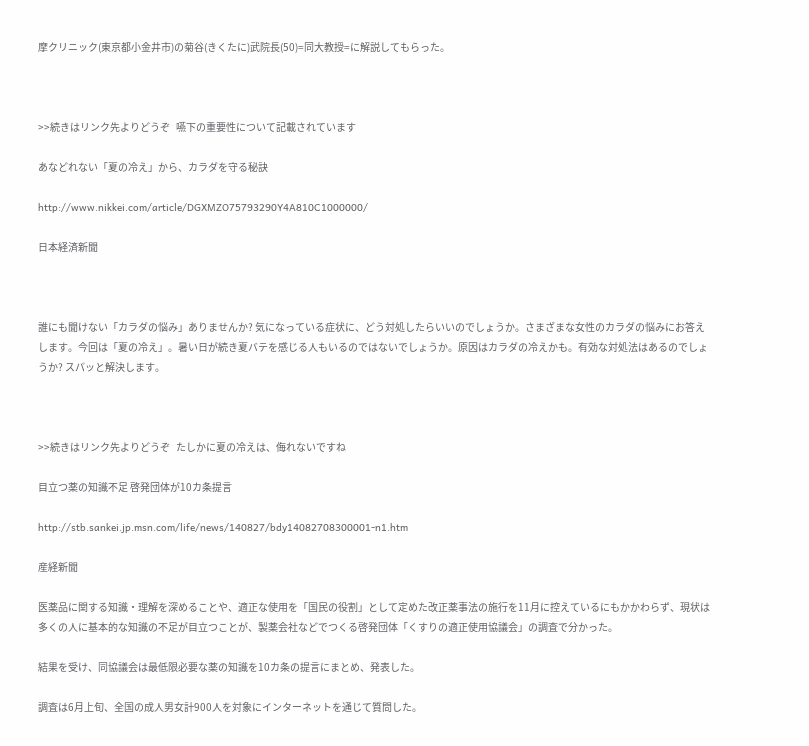摩クリニック(東京都小金井市)の菊谷(きくたに)武院長(50)=同大教授=に解説してもらった。



>>続きはリンク先よりどうぞ   嚥下の重要性について記載されています

あなどれない「夏の冷え」から、カラダを守る秘訣

http://www.nikkei.com/article/DGXMZO75793290Y4A810C1000000/

日本経済新聞



誰にも聞けない「カラダの悩み」ありませんか? 気になっている症状に、どう対処したらいいのでしょうか。さまざまな女性のカラダの悩みにお答えします。今回は「夏の冷え」。暑い日が続き夏バテを感じる人もいるのではないでしょうか。原因はカラダの冷えかも。有効な対処法はあるのでしょうか? スパッと解決します。



>>続きはリンク先よりどうぞ   たしかに夏の冷えは、侮れないですね

目立つ薬の知識不足 啓発団体が10カ条提言

http://stb.sankei.jp.msn.com/life/news/140827/bdy14082708300001-n1.htm

産経新聞

医薬品に関する知識・理解を深めることや、適正な使用を「国民の役割」として定めた改正薬事法の施行を11月に控えているにもかかわらず、現状は多くの人に基本的な知識の不足が目立つことが、製薬会社などでつくる啓発団体「くすりの適正使用協議会」の調査で分かった。

結果を受け、同協議会は最低限必要な薬の知識を10カ条の提言にまとめ、発表した。

調査は6月上旬、全国の成人男女計900人を対象にインターネットを通じて質問した。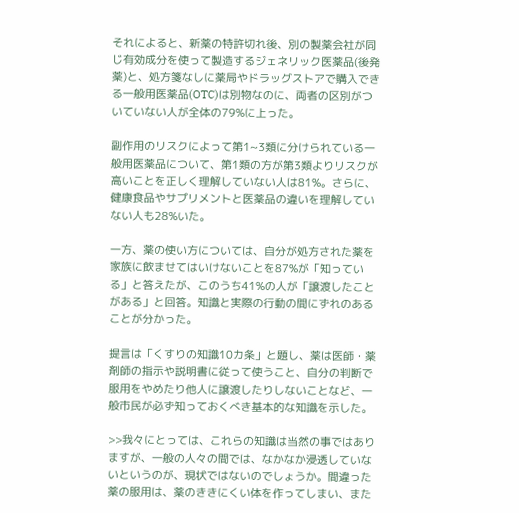それによると、新薬の特許切れ後、別の製薬会社が同じ有効成分を使って製造するジェネリック医薬品(後発薬)と、処方箋なしに薬局やドラッグストアで購入できる一般用医薬品(OTC)は別物なのに、両者の区別がついていない人が全体の79%に上った。

副作用のリスクによって第1~3類に分けられている一般用医薬品について、第1類の方が第3類よりリスクが高いことを正しく理解していない人は81%。さらに、健康食品やサプリメントと医薬品の違いを理解していない人も28%いた。

一方、薬の使い方については、自分が処方された薬を家族に飲ませてはいけないことを87%が「知っている」と答えたが、このうち41%の人が「譲渡したことがある」と回答。知識と実際の行動の間にずれのあることが分かった。

提言は「くすりの知識10カ条」と題し、薬は医師・薬剤師の指示や説明書に従って使うこと、自分の判断で服用をやめたり他人に譲渡したりしないことなど、一般市民が必ず知っておくべき基本的な知識を示した。

>>我々にとっては、これらの知識は当然の事ではありますが、一般の人々の間では、なかなか浸透していないというのが、現状ではないのでしょうか。間違った薬の服用は、薬のききにくい体を作ってしまい、また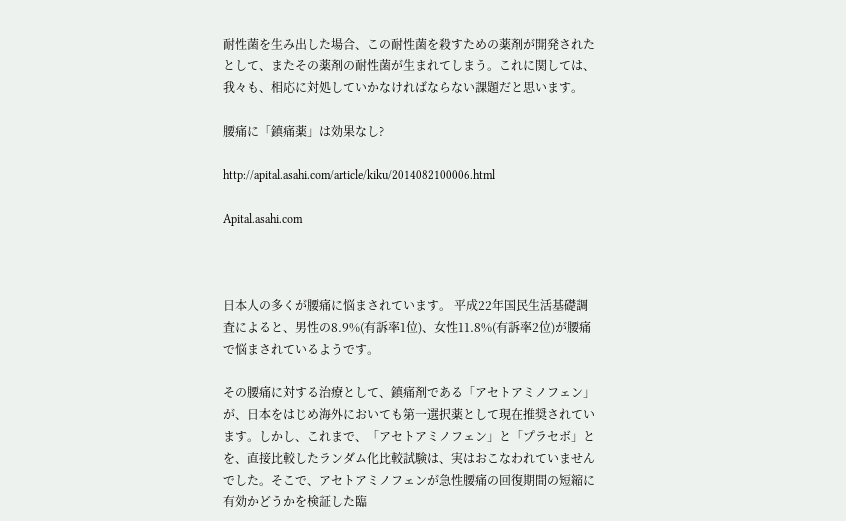耐性菌を生み出した場合、この耐性菌を殺すための薬剤が開発されたとして、またその薬剤の耐性菌が生まれてしまう。これに関しては、我々も、相応に対処していかなければならない課題だと思います。

腰痛に「鎮痛薬」は効果なし?

http://apital.asahi.com/article/kiku/2014082100006.html

Apital.asahi.com



日本人の多くが腰痛に悩まされています。 平成22年国民生活基礎調査によると、男性の8.9%(有訴率1位)、女性11.8%(有訴率2位)が腰痛で悩まされているようです。

その腰痛に対する治療として、鎮痛剤である「アセトアミノフェン」が、日本をはじめ海外においても第一選択薬として現在推奨されています。しかし、これまで、「アセトアミノフェン」と「プラセボ」とを、直接比較したランダム化比較試験は、実はおこなわれていませんでした。そこで、アセトアミノフェンが急性腰痛の回復期間の短縮に有効かどうかを検証した臨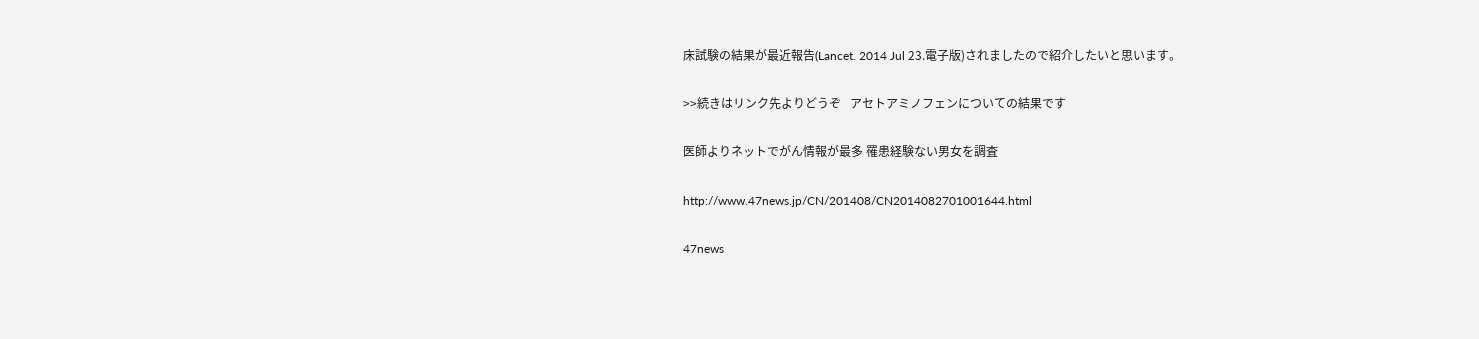床試験の結果が最近報告(Lancet. 2014 Jul 23.電子版)されましたので紹介したいと思います。

>>続きはリンク先よりどうぞ   アセトアミノフェンについての結果です

医師よりネットでがん情報が最多 罹患経験ない男女を調査

http://www.47news.jp/CN/201408/CN2014082701001644.html

47news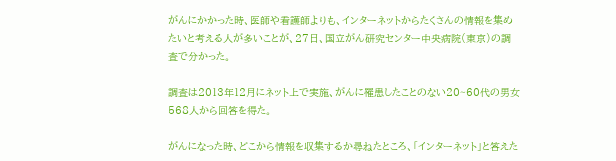がんにかかった時、医師や看護師よりも、インターネットからたくさんの情報を集めたいと考える人が多いことが、27日、国立がん研究センター中央病院(東京)の調査で分かった。

調査は2013年12月にネット上で実施、がんに罹患したことのない20~60代の男女568人から回答を得た。

がんになった時、どこから情報を収集するか尋ねたところ、「インターネット」と答えた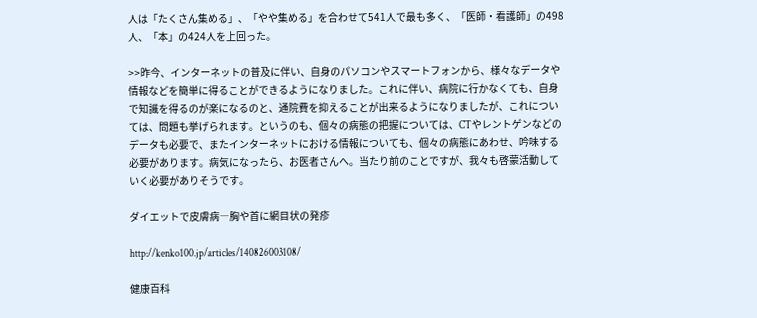人は「たくさん集める」、「やや集める」を合わせて541人で最も多く、「医師・看護師」の498人、「本」の424人を上回った。

>>昨今、インターネットの普及に伴い、自身のパソコンやスマートフォンから、様々なデータや情報などを簡単に得ることができるようになりました。これに伴い、病院に行かなくても、自身で知識を得るのが楽になるのと、通院費を抑えることが出来るようになりましたが、これについては、問題も挙げられます。というのも、個々の病態の把握については、CTやレントゲンなどのデータも必要で、またインターネットにおける情報についても、個々の病態にあわせ、吟味する必要があります。病気になったら、お医者さんへ。当たり前のことですが、我々も啓蒙活動していく必要がありそうです。

ダイエットで皮膚病―胸や首に網目状の発疹

http://kenko100.jp/articles/140826003108/

健康百科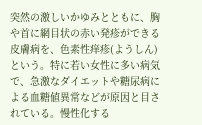突然の激しいかゆみとともに、胸や首に網目状の赤い発疹ができる皮膚病を、色素性痒疹(ようしん)という。特に若い女性に多い病気で、急激なダイエットや糖尿病による血糖値異常などが原因と目されている。慢性化する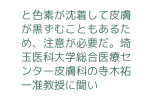と色素が沈着して皮膚が黒ずむこともあるため、注意が必要だ。埼玉医科大学総合医療センター皮膚科の寺木祐一准教授に聞い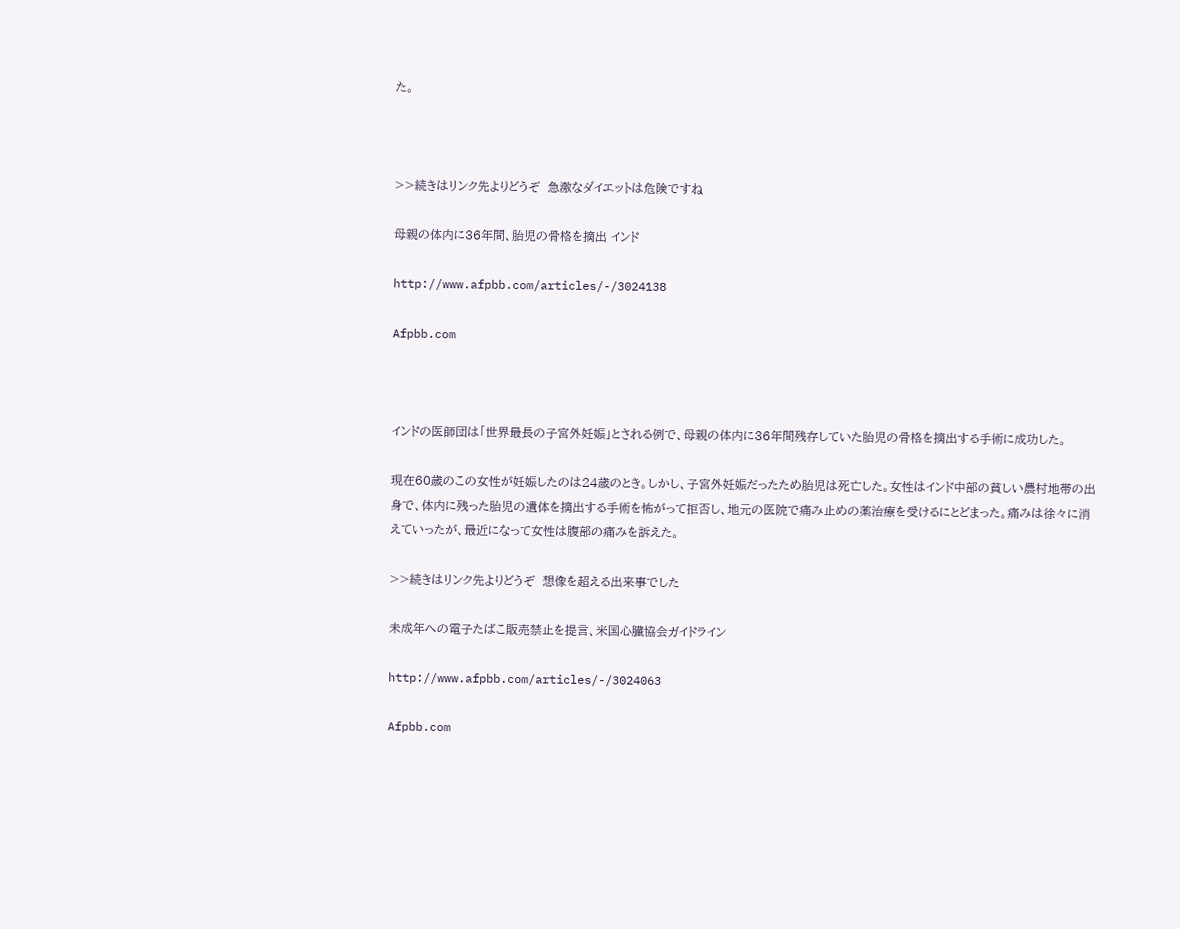た。



>>続きはリンク先よりどうぞ  急激なダイエットは危険ですね

母親の体内に36年間、胎児の骨格を摘出 インド

http://www.afpbb.com/articles/-/3024138

Afpbb.com



インドの医師団は「世界最長の子宮外妊娠」とされる例で、母親の体内に36年間残存していた胎児の骨格を摘出する手術に成功した。

現在60歳のこの女性が妊娠したのは24歳のとき。しかし、子宮外妊娠だったため胎児は死亡した。女性はインド中部の貧しい農村地帯の出身で、体内に残った胎児の遺体を摘出する手術を怖がって拒否し、地元の医院で痛み止めの薬治療を受けるにとどまった。痛みは徐々に消えていったが、最近になって女性は腹部の痛みを訴えた。

>>続きはリンク先よりどうぞ  想像を超える出来事でした

未成年への電子たばこ販売禁止を提言、米国心臓協会ガイドライン

http://www.afpbb.com/articles/-/3024063

Afpbb.com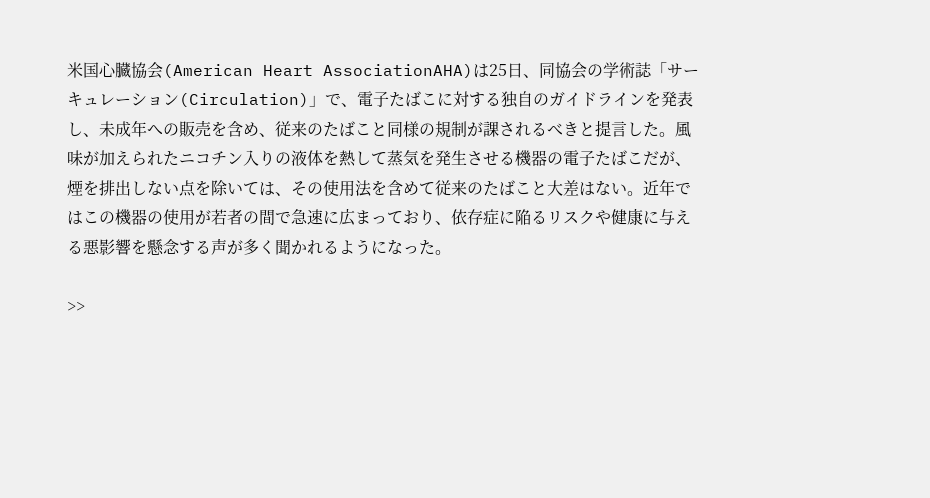米国心臓協会(American Heart AssociationAHA)は25日、同協会の学術誌「サーキュレーション(Circulation)」で、電子たばこに対する独自のガイドラインを発表し、未成年への販売を含め、従来のたばこと同様の規制が課されるべきと提言した。風味が加えられたニコチン入りの液体を熱して蒸気を発生させる機器の電子たばこだが、煙を排出しない点を除いては、その使用法を含めて従来のたばこと大差はない。近年ではこの機器の使用が若者の間で急速に広まっており、依存症に陥るリスクや健康に与える悪影響を懸念する声が多く聞かれるようになった。

>>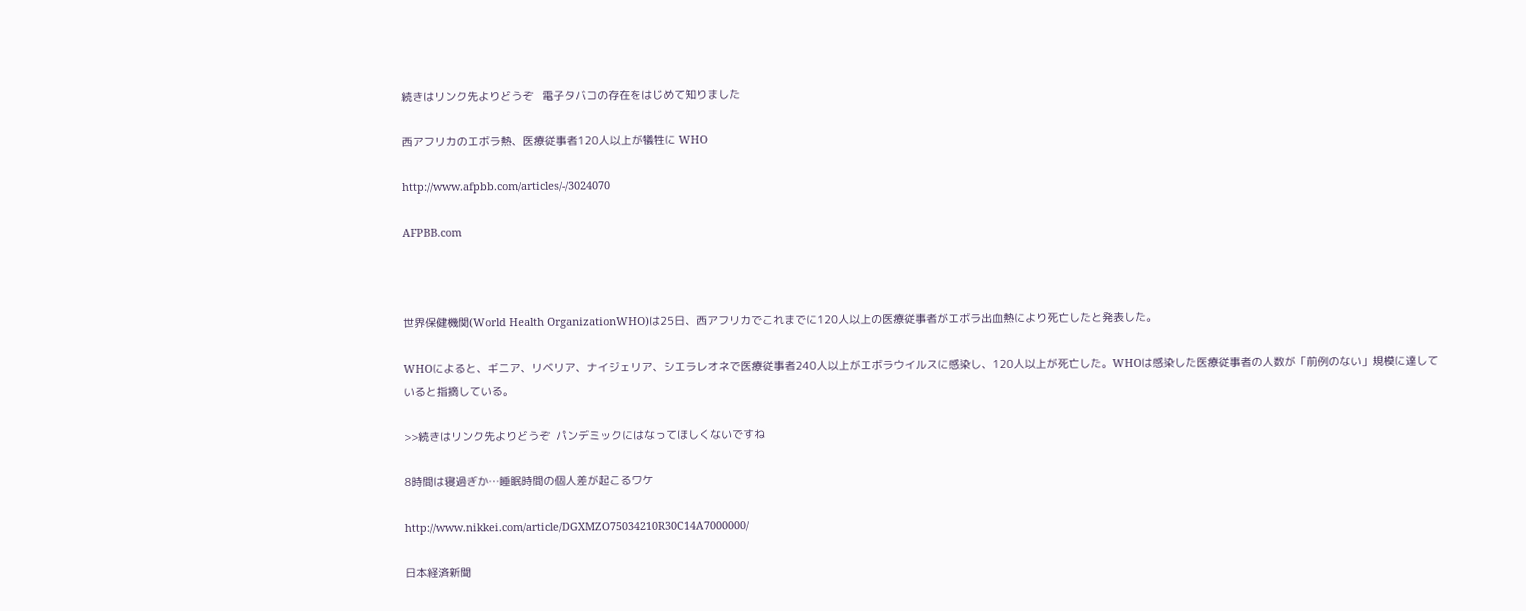続きはリンク先よりどうぞ   電子タバコの存在をはじめて知りました

西アフリカのエボラ熱、医療従事者120人以上が犠牲に WHO

http://www.afpbb.com/articles/-/3024070

AFPBB.com



世界保健機関(World Health OrganizationWHO)は25日、西アフリカでこれまでに120人以上の医療従事者がエボラ出血熱により死亡したと発表した。

WHOによると、ギニア、リベリア、ナイジェリア、シエラレオネで医療従事者240人以上がエボラウイルスに感染し、120人以上が死亡した。WHOは感染した医療従事者の人数が「前例のない」規模に達していると指摘している。

>>続きはリンク先よりどうぞ  パンデミックにはなってほしくないですね

8時間は寝過ぎか…睡眠時間の個人差が起こるワケ

http://www.nikkei.com/article/DGXMZO75034210R30C14A7000000/

日本経済新聞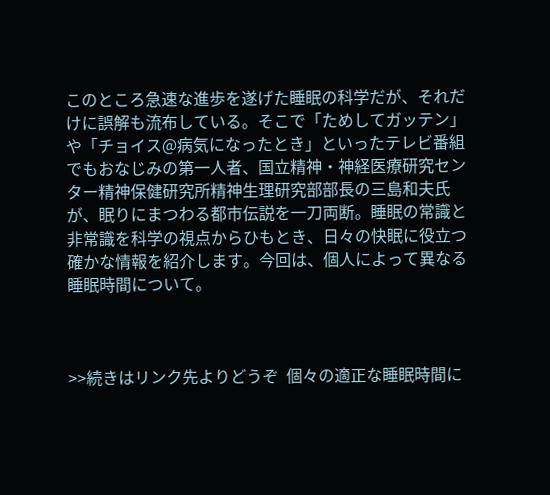このところ急速な進歩を遂げた睡眠の科学だが、それだけに誤解も流布している。そこで「ためしてガッテン」や「チョイス@病気になったとき」といったテレビ番組でもおなじみの第一人者、国立精神・神経医療研究センター精神保健研究所精神生理研究部部長の三島和夫氏が、眠りにまつわる都市伝説を一刀両断。睡眠の常識と非常識を科学の視点からひもとき、日々の快眠に役立つ確かな情報を紹介します。今回は、個人によって異なる睡眠時間について。



>>続きはリンク先よりどうぞ  個々の適正な睡眠時間に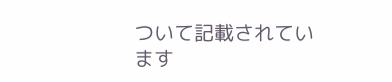ついて記載されています